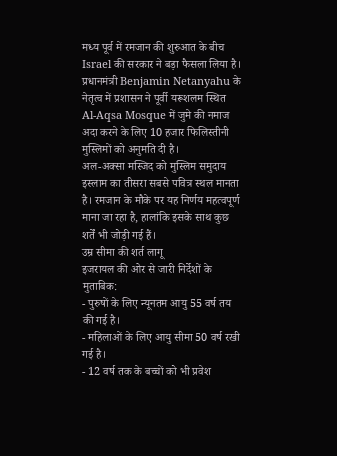मध्य पूर्व में रमजान की शुरुआत के बीच Israel की सरकार ने बड़ा फैसला लिया है। प्रधानमंत्री Benjamin Netanyahu के नेतृत्व में प्रशासन ने पूर्वी यरूशलम स्थित Al-Aqsa Mosque में जुमे की नमाज अदा करने के लिए 10 हजार फिलिस्तीनी मुस्लिमों को अनुमति दी है।
अल-अक्सा मस्जिद को मुस्लिम समुदाय इस्लाम का तीसरा सबसे पवित्र स्थल मानता है। रमजान के मौके पर यह निर्णय महत्वपूर्ण माना जा रहा है, हालांकि इसके साथ कुछ शर्तें भी जोड़ी गई हैं।
उम्र सीमा की शर्त लागू
इजरायल की ओर से जारी निर्देशों के मुताबिक:
- पुरुषों के लिए न्यूनतम आयु 55 वर्ष तय की गई है।
- महिलाओं के लिए आयु सीमा 50 वर्ष रखी गई है।
- 12 वर्ष तक के बच्चों को भी प्रवेश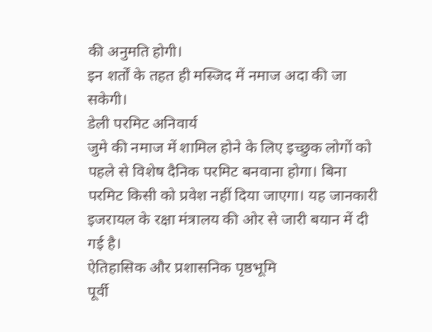की अनुमति होगी।
इन शर्तों के तहत ही मस्जिद में नमाज अदा की जा सकेगी।
डेली परमिट अनिवार्य
जुमे की नमाज में शामिल होने के लिए इच्छुक लोगों को पहले से विशेष दैनिक परमिट बनवाना होगा। बिना परमिट किसी को प्रवेश नहीं दिया जाएगा। यह जानकारी इजरायल के रक्षा मंत्रालय की ओर से जारी बयान में दी गई है।
ऐतिहासिक और प्रशासनिक पृष्ठभूमि
पूर्वी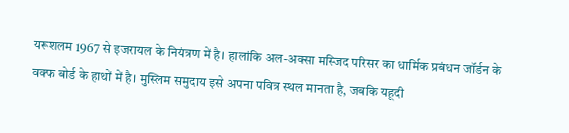यरूशलम 1967 से इजरायल के नियंत्रण में है। हालांकि अल-अक्सा मस्जिद परिसर का धार्मिक प्रबंधन जॉर्डन के वक्फ बोर्ड के हाथों में है। मुस्लिम समुदाय इसे अपना पवित्र स्थल मानता है, जबकि यहूदी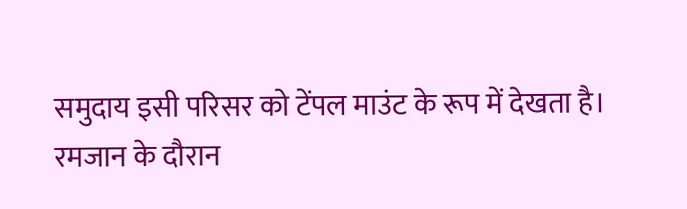समुदाय इसी परिसर को टेंपल माउंट के रूप में देखता है।
रमजान के दौरान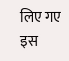लिए गए इस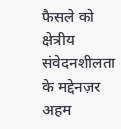फैसले को क्षेत्रीय संवेदनशीलता के मद्देनज़र अहम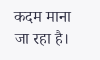कदम माना जा रहा है।